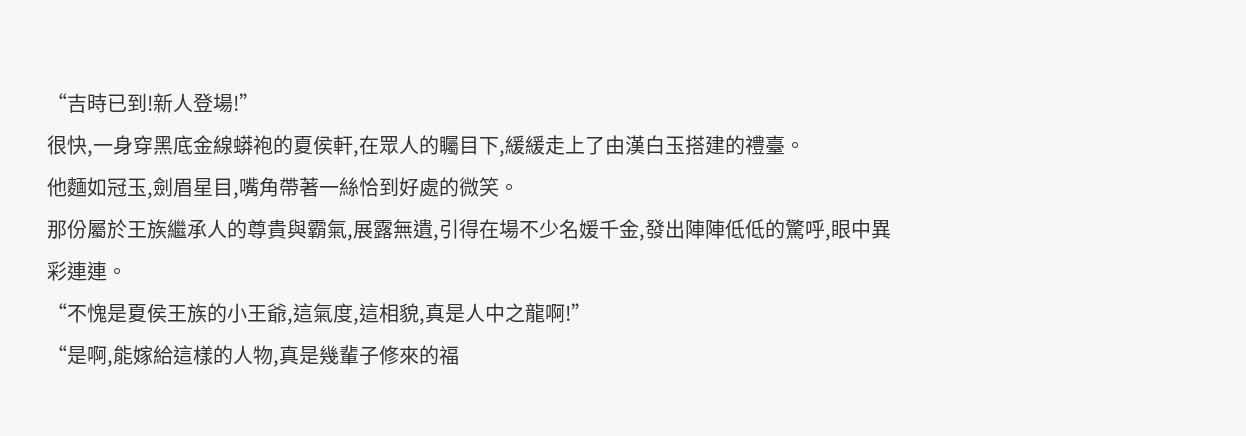“吉時已到!新人登場!”
很快,一身穿黑底金線蟒袍的夏侯軒,在眾人的矚目下,緩緩走上了由漢白玉搭建的禮臺。
他麵如冠玉,劍眉星目,嘴角帶著一絲恰到好處的微笑。
那份屬於王族繼承人的尊貴與霸氣,展露無遺,引得在場不少名媛千金,發出陣陣低低的驚呼,眼中異彩連連。
“不愧是夏侯王族的小王爺,這氣度,這相貌,真是人中之龍啊!”
“是啊,能嫁給這樣的人物,真是幾輩子修來的福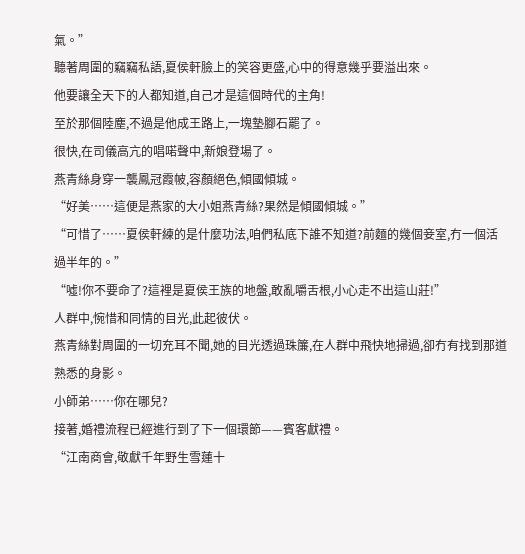氣。”
聽著周圍的竊竊私語,夏侯軒臉上的笑容更盛,心中的得意幾乎要溢出來。
他要讓全天下的人都知道,自己才是這個時代的主角!
至於那個陸塵,不過是他成王路上,一塊墊腳石罷了。
很快,在司儀高亢的唱喏聲中,新娘登場了。
燕青絲身穿一襲鳳冠霞帔,容顏絕色,傾國傾城。
“好美……這便是燕家的大小姐燕青絲?果然是傾國傾城。”
“可惜了……夏侯軒練的是什麼功法,咱們私底下誰不知道?前麵的幾個妾室,冇一個活過半年的。”
“噓!你不要命了?這裡是夏侯王族的地盤,敢亂嚼舌根,小心走不出這山莊!”
人群中,惋惜和同情的目光,此起彼伏。
燕青絲對周圍的一切充耳不聞,她的目光透過珠簾,在人群中飛快地掃過,卻冇有找到那道熟悉的身影。
小師弟……你在哪兒?
接著,婚禮流程已經進行到了下一個環節——賓客獻禮。
“江南商會,敬獻千年野生雪蓮十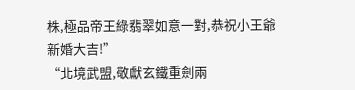株,極品帝王綠翡翠如意一對,恭祝小王爺新婚大吉!”
“北境武盟,敬獻玄鐵重劍兩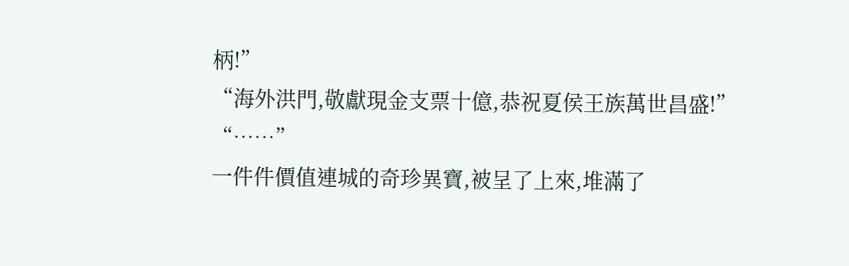柄!”
“海外洪門,敬獻現金支票十億,恭祝夏侯王族萬世昌盛!”
“……”
一件件價值連城的奇珍異寶,被呈了上來,堆滿了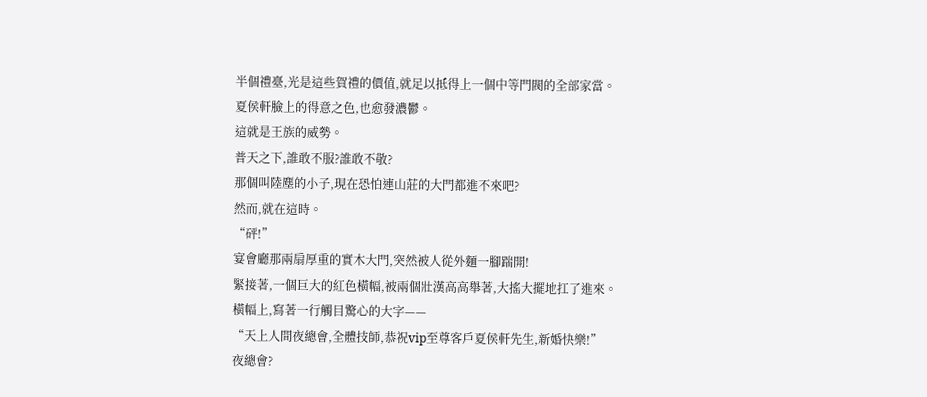半個禮臺,光是這些賀禮的價值,就足以抵得上一個中等門閥的全部家當。
夏侯軒臉上的得意之色,也愈發濃鬱。
這就是王族的威勢。
普天之下,誰敢不服?誰敢不敬?
那個叫陸塵的小子,現在恐怕連山莊的大門都進不來吧?
然而,就在這時。
“砰!”
宴會廳那兩扇厚重的實木大門,突然被人從外麵一腳踹開!
緊接著,一個巨大的紅色橫幅,被兩個壯漢高高舉著,大搖大擺地扛了進來。
橫幅上,寫著一行觸目驚心的大字——
“天上人間夜總會,全體技師,恭祝vip至尊客戶夏侯軒先生,新婚快樂!”
夜總會?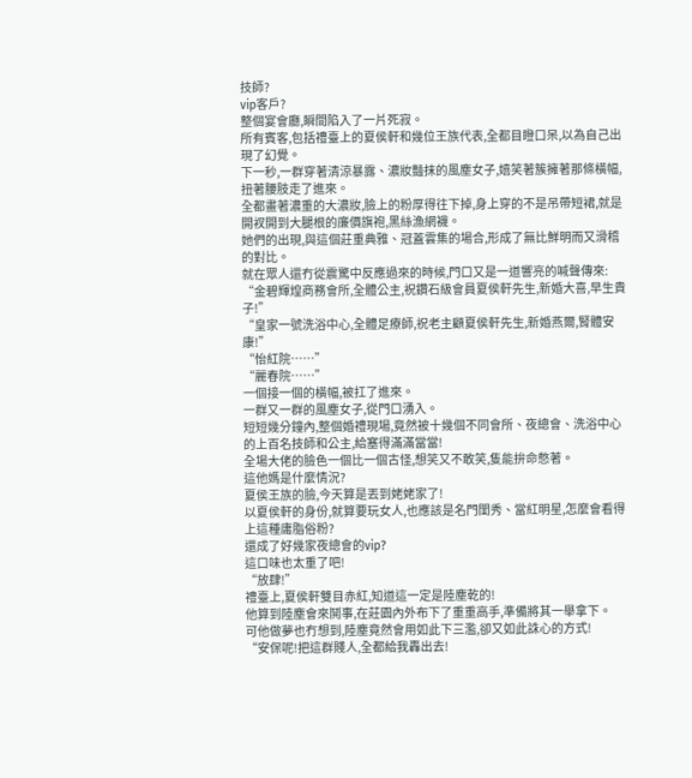技師?
vip客戶?
整個宴會廳,瞬間陷入了一片死寂。
所有賓客,包括禮臺上的夏侯軒和幾位王族代表,全都目瞪口呆,以為自己出現了幻覺。
下一秒,一群穿著清涼暴露、濃妝豔抹的風塵女子,嬉笑著簇擁著那條橫幅,扭著腰肢走了進來。
全都畫著濃重的大濃妝,臉上的粉厚得往下掉,身上穿的不是吊帶短裙,就是開衩開到大腿根的廉價旗袍,黑絲漁網襪。
她們的出現,與這個莊重典雅、冠蓋雲集的場合,形成了無比鮮明而又滑稽的對比。
就在眾人還冇從震驚中反應過來的時候,門口又是一道響亮的喊聲傳來:
“金碧輝煌商務會所,全體公主,祝鑽石級會員夏侯軒先生,新婚大喜,早生貴子!”
“皇家一號洗浴中心,全體足療師,祝老主顧夏侯軒先生,新婚燕爾,腎體安康!”
“怡紅院……”
“麗春院……”
一個接一個的橫幅,被扛了進來。
一群又一群的風塵女子,從門口湧入。
短短幾分鐘內,整個婚禮現場,竟然被十幾個不同會所、夜總會、洗浴中心的上百名技師和公主,給塞得滿滿當當!
全場大佬的臉色一個比一個古怪,想笑又不敢笑,隻能拚命憋著。
這他媽是什麼情況?
夏侯王族的臉,今天算是丟到姥姥家了!
以夏侯軒的身份,就算要玩女人,也應該是名門閨秀、當紅明星,怎麼會看得上這種庸脂俗粉?
還成了好幾家夜總會的vip?
這口味也太重了吧!
“放肆!”
禮臺上,夏侯軒雙目赤紅,知道這一定是陸塵乾的!
他算到陸塵會來鬨事,在莊園內外布下了重重高手,準備將其一舉拿下。
可他做夢也冇想到,陸塵竟然會用如此下三濫,卻又如此誅心的方式!
“安保呢!把這群賤人,全都給我轟出去!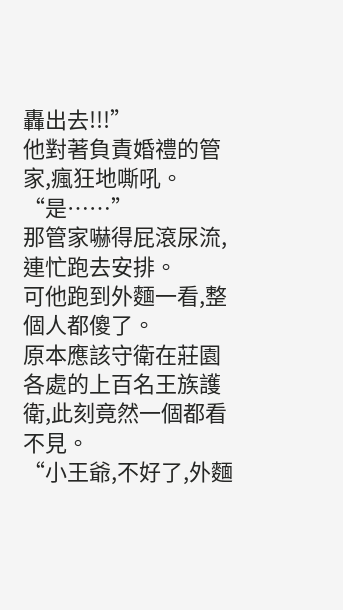轟出去!!!”
他對著負責婚禮的管家,瘋狂地嘶吼。
“是……”
那管家嚇得屁滾尿流,連忙跑去安排。
可他跑到外麵一看,整個人都傻了。
原本應該守衛在莊園各處的上百名王族護衛,此刻竟然一個都看不見。
“小王爺,不好了,外麵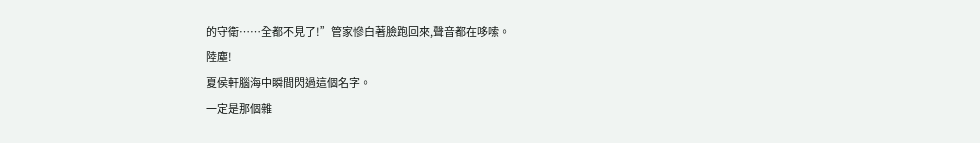的守衛……全都不見了!”管家慘白著臉跑回來,聲音都在哆嗦。
陸塵!
夏侯軒腦海中瞬間閃過這個名字。
一定是那個雜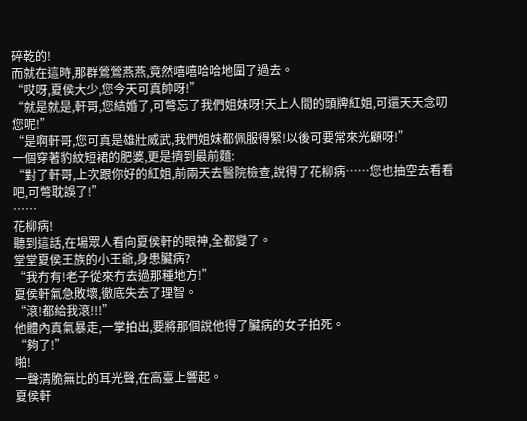碎乾的!
而就在這時,那群鶯鶯燕燕,竟然嘻嘻哈哈地圍了過去。
“哎呀,夏侯大少,您今天可真帥呀!”
“就是就是,軒哥,您結婚了,可彆忘了我們姐妹呀!天上人間的頭牌紅姐,可還天天念叨您呢!”
“是啊軒哥,您可真是雄壯威武,我們姐妹都佩服得緊!以後可要常來光顧呀!”
一個穿著豹紋短裙的肥婆,更是擠到最前麵:
“對了軒哥,上次跟你好的紅姐,前兩天去醫院檢查,說得了花柳病……您也抽空去看看吧,可彆耽誤了!”
……
花柳病!
聽到這話,在場眾人看向夏侯軒的眼神,全都變了。
堂堂夏侯王族的小王爺,身患臟病?
“我冇有!老子從來冇去過那種地方!”
夏侯軒氣急敗壞,徹底失去了理智。
“滾!都給我滾!!!”
他體內真氣暴走,一掌拍出,要將那個說他得了臟病的女子拍死。
“夠了!”
啪!
一聲清脆無比的耳光聲,在高臺上響起。
夏侯軒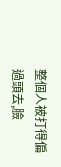整個人被打得偏過頭去,臉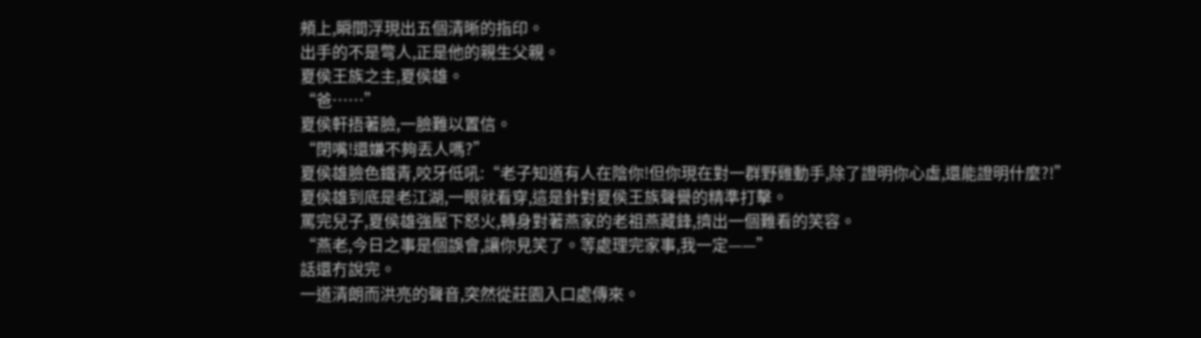頰上,瞬間浮現出五個清晰的指印。
出手的不是彆人,正是他的親生父親。
夏侯王族之主,夏侯雄。
“爸……”
夏侯軒捂著臉,一臉難以置信。
“閉嘴!還嫌不夠丟人嗎?”
夏侯雄臉色鐵青,咬牙低吼:“老子知道有人在陰你!但你現在對一群野雞動手,除了證明你心虛,還能證明什麼?!”
夏侯雄到底是老江湖,一眼就看穿,這是針對夏侯王族聲譽的精準打擊。
罵完兒子,夏侯雄強壓下怒火,轉身對著燕家的老祖燕藏鋒,擠出一個難看的笑容。
“燕老,今日之事是個誤會,讓你見笑了。等處理完家事,我一定——”
話還冇說完。
一道清朗而洪亮的聲音,突然從莊園入口處傳來。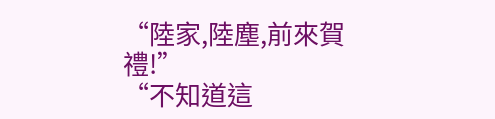“陸家,陸塵,前來賀禮!”
“不知道這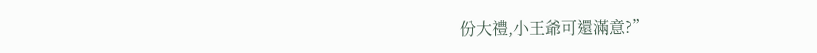份大禮,小王爺可還滿意?”